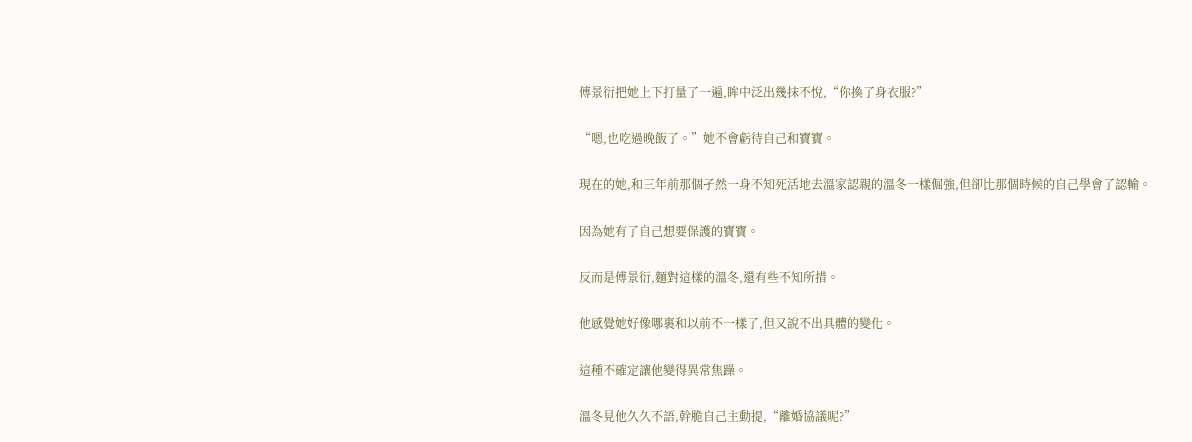傅景衍把她上下打量了一遍,眸中泛出幾抹不悅,“你換了身衣服?”

“嗯,也吃過晚飯了。”她不會虧待自己和寶寶。

現在的她,和三年前那個孑然一身不知死活地去溫家認親的溫冬一樣倔強,但卻比那個時候的自己學會了認輸。

因為她有了自己想要保護的寶寶。

反而是傅景衍,麵對這樣的溫冬,還有些不知所措。

他感覺她好像哪裏和以前不一樣了,但又說不出具體的變化。

這種不確定讓他變得異常焦躁。

溫冬見他久久不語,幹脆自己主動提,“離婚協議呢?”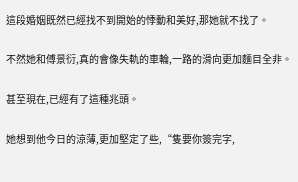這段婚姻既然已經找不到開始的悸動和美好,那她就不找了。

不然她和傅景衍,真的會像失軌的車輪,一路的滑向更加麵目全非。

甚至現在,已經有了這種兆頭。

她想到他今日的涼薄,更加堅定了些,“隻要你簽完字,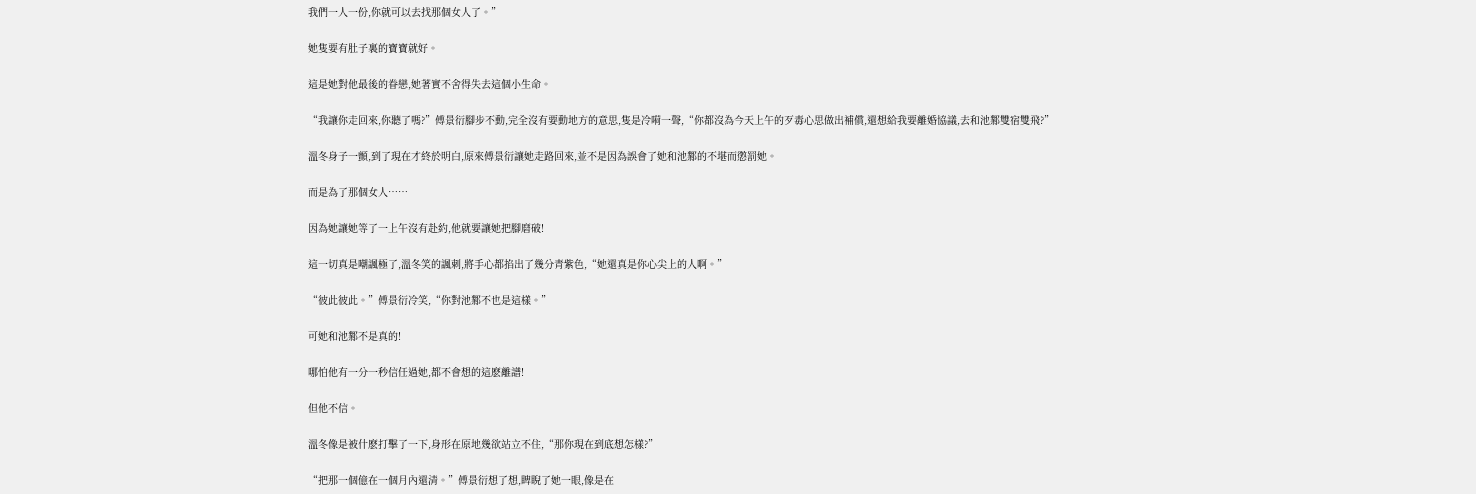我們一人一份,你就可以去找那個女人了。”

她隻要有肚子裏的寶寶就好。

這是她對他最後的眷戀,她著實不舍得失去這個小生命。

“我讓你走回來,你聽了嗎?”傅景衍腳步不動,完全沒有要動地方的意思,隻是冷嗬一聲,“你都沒為今天上午的歹毒心思做出補償,還想給我要離婚協議,去和池鄴雙宿雙飛?”

溫冬身子一顫,到了現在才終於明白,原來傅景衍讓她走路回來,並不是因為誤會了她和池鄴的不堪而懲罰她。

而是為了那個女人……

因為她讓她等了一上午沒有赴約,他就要讓她把腳磨破!

這一切真是嘲諷極了,溫冬笑的諷刺,將手心都掐出了幾分青紫色,“她還真是你心尖上的人啊。”

“彼此彼此。”傅景衍冷笑,“你對池鄴不也是這樣。”

可她和池鄴不是真的!

哪怕他有一分一秒信任過她,都不會想的這麽離譜!

但他不信。

溫冬像是被什麽打擊了一下,身形在原地幾欲站立不住,“那你現在到底想怎樣?”

“把那一個億在一個月內還清。”傅景衍想了想,睥睨了她一眼,像是在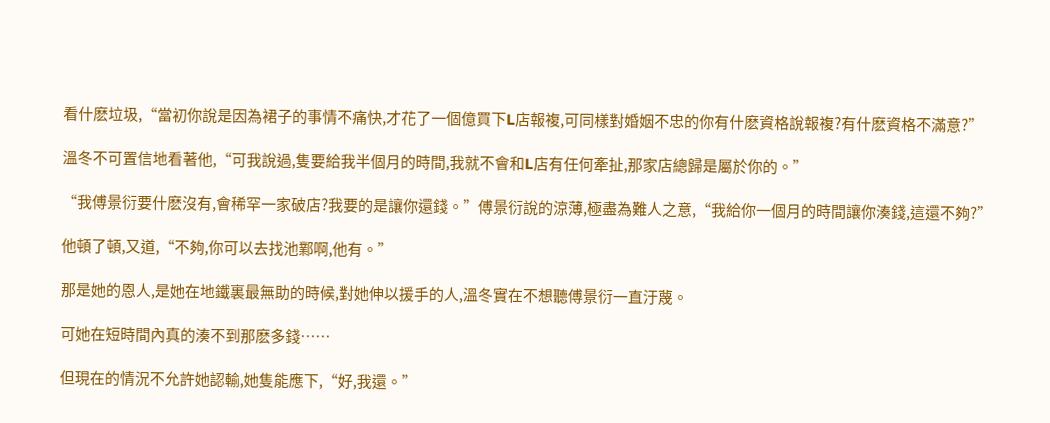看什麽垃圾,“當初你說是因為裙子的事情不痛快,才花了一個億買下L店報複,可同樣對婚姻不忠的你有什麽資格說報複?有什麽資格不滿意?”

溫冬不可置信地看著他,“可我說過,隻要給我半個月的時間,我就不會和L店有任何牽扯,那家店總歸是屬於你的。”

“我傅景衍要什麽沒有,會稀罕一家破店?我要的是讓你還錢。”傅景衍說的涼薄,極盡為難人之意,“我給你一個月的時間讓你湊錢,這還不夠?”

他頓了頓,又道,“不夠,你可以去找池鄴啊,他有。”

那是她的恩人,是她在地鐵裏最無助的時候,對她伸以援手的人,溫冬實在不想聽傅景衍一直汙蔑。

可她在短時間內真的湊不到那麽多錢……

但現在的情況不允許她認輸,她隻能應下,“好,我還。”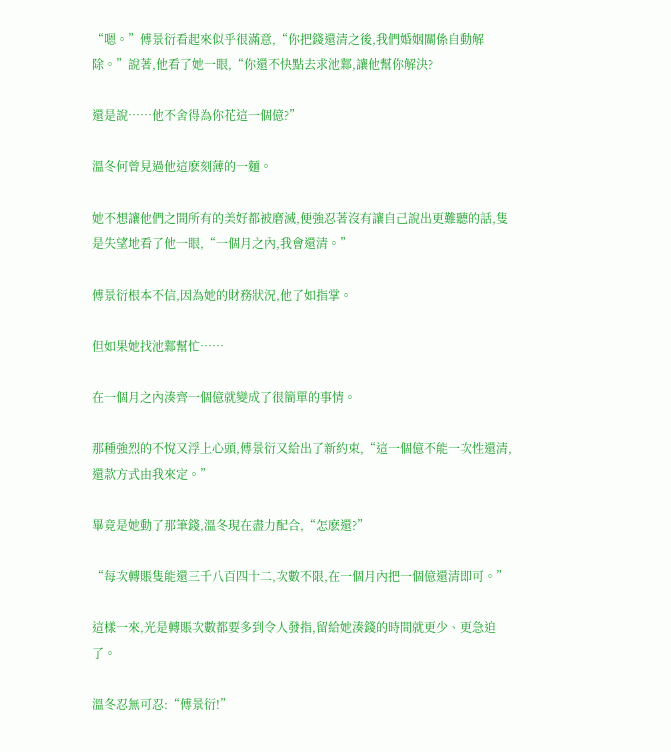“嗯。”傅景衍看起來似乎很滿意,“你把錢還清之後,我們婚姻關係自動解除。”說著,他看了她一眼,“你還不快點去求池鄴,讓他幫你解決?

還是說……他不舍得為你花這一個億?”

溫冬何曾見過他這麽刻薄的一麵。

她不想讓他們之間所有的美好都被磨滅,便強忍著沒有讓自己說出更難聽的話,隻是失望地看了他一眼,“一個月之內,我會還清。”

傅景衍根本不信,因為她的財務狀況,他了如指掌。

但如果她找池鄴幫忙……

在一個月之內湊齊一個億就變成了很簡單的事情。

那種強烈的不悅又浮上心頭,傅景衍又給出了新約束,“這一個億不能一次性還清,還款方式由我來定。”

畢竟是她動了那筆錢,溫冬現在盡力配合,“怎麽還?”

“每次轉賬隻能還三千八百四十二,次數不限,在一個月內把一個億還清即可。”

這樣一來,光是轉賬次數都要多到令人發指,留給她湊錢的時間就更少、更急迫了。

溫冬忍無可忍:“傅景衍!”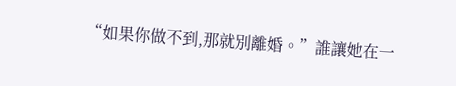“如果你做不到,那就別離婚。”誰讓她在一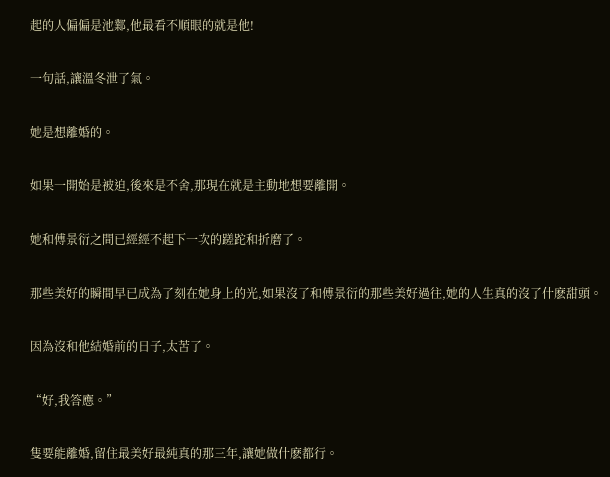起的人偏偏是池鄴,他最看不順眼的就是他!

一句話,讓溫冬泄了氣。

她是想離婚的。

如果一開始是被迫,後來是不舍,那現在就是主動地想要離開。

她和傅景衍之間已經經不起下一次的蹉跎和折磨了。

那些美好的瞬間早已成為了刻在她身上的光,如果沒了和傅景衍的那些美好過往,她的人生真的沒了什麽甜頭。

因為沒和他結婚前的日子,太苦了。

“好,我答應。”

隻要能離婚,留住最美好最純真的那三年,讓她做什麽都行。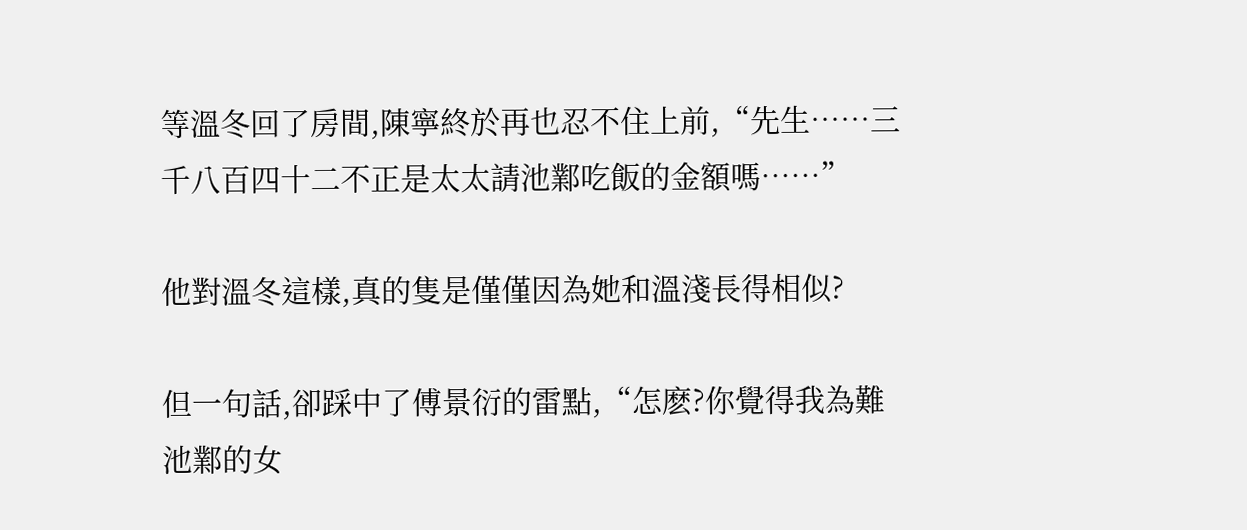等溫冬回了房間,陳寧終於再也忍不住上前,“先生……三千八百四十二不正是太太請池鄴吃飯的金額嗎……”

他對溫冬這樣,真的隻是僅僅因為她和溫淺長得相似?

但一句話,卻踩中了傅景衍的雷點,“怎麽?你覺得我為難池鄴的女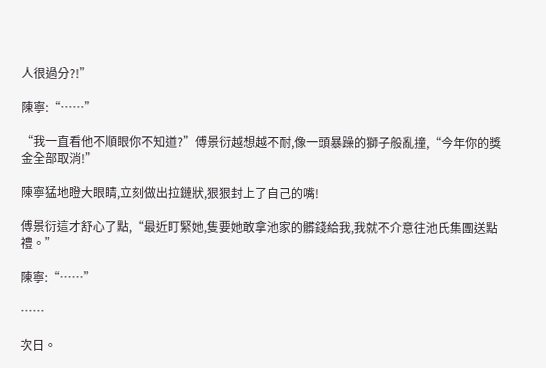人很過分?!”

陳寧:“……”

“我一直看他不順眼你不知道?”傅景衍越想越不耐,像一頭暴躁的獅子般亂撞,“今年你的獎金全部取消!”

陳寧猛地瞪大眼睛,立刻做出拉鏈狀,狠狠封上了自己的嘴!

傅景衍這才舒心了點,“最近盯緊她,隻要她敢拿池家的髒錢給我,我就不介意往池氏集團送點禮。”

陳寧:“……”

……

次日。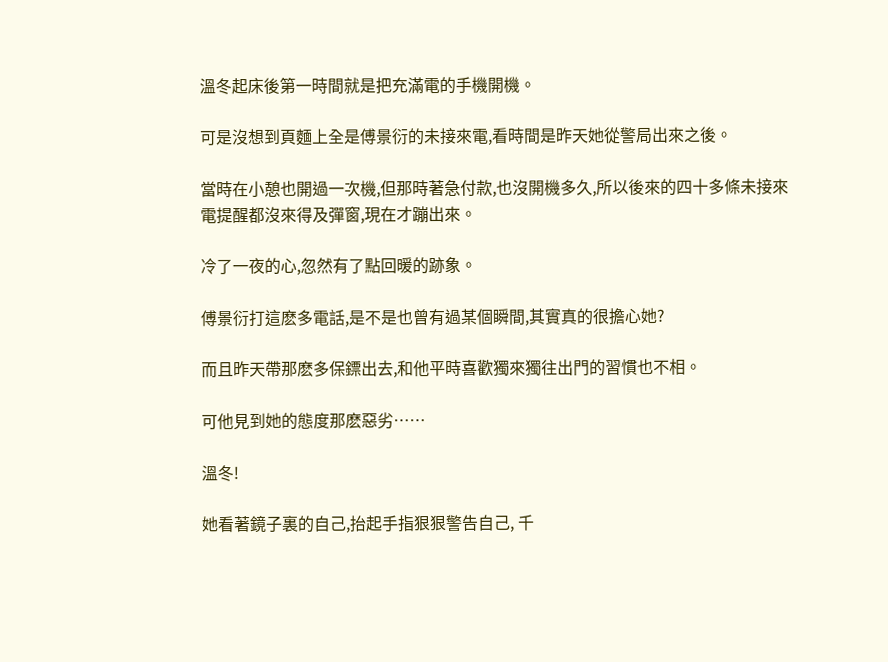溫冬起床後第一時間就是把充滿電的手機開機。

可是沒想到頁麵上全是傅景衍的未接來電,看時間是昨天她從警局出來之後。

當時在小憩也開過一次機,但那時著急付款,也沒開機多久,所以後來的四十多條未接來電提醒都沒來得及彈窗,現在才蹦出來。

冷了一夜的心,忽然有了點回暖的跡象。

傅景衍打這麽多電話,是不是也曾有過某個瞬間,其實真的很擔心她?

而且昨天帶那麽多保鏢出去,和他平時喜歡獨來獨往出門的習慣也不相。

可他見到她的態度那麽惡劣……

溫冬!

她看著鏡子裏的自己,抬起手指狠狠警告自己, 千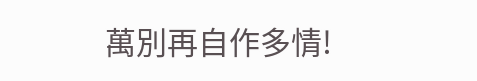萬別再自作多情!